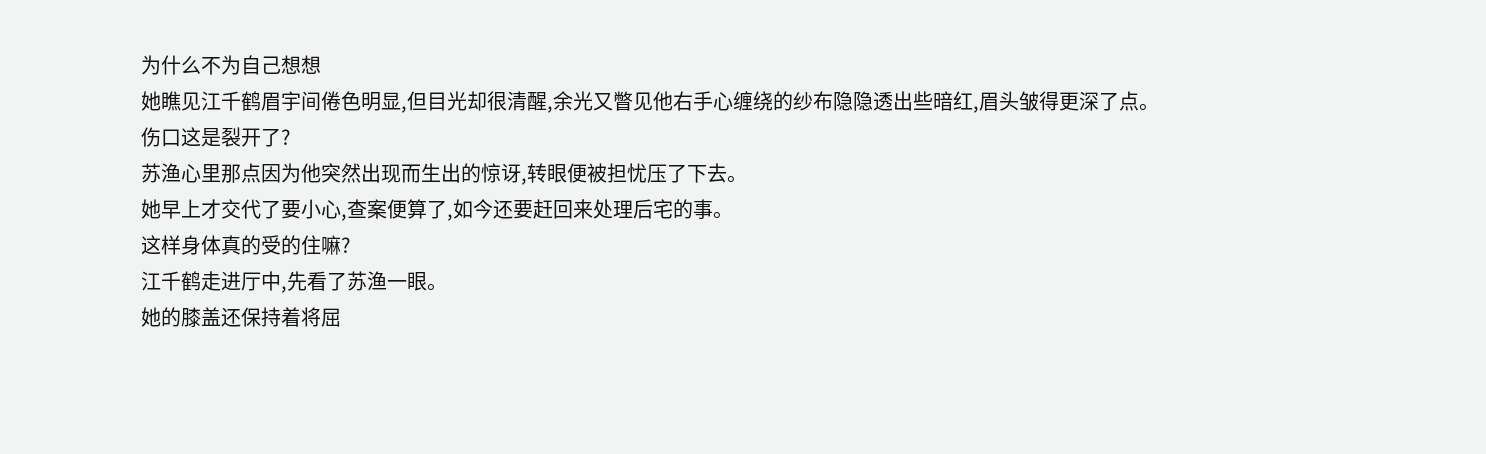为什么不为自己想想
她瞧见江千鹤眉宇间倦色明显,但目光却很清醒,余光又瞥见他右手心缠绕的纱布隐隐透出些暗红,眉头皱得更深了点。
伤口这是裂开了?
苏渔心里那点因为他突然出现而生出的惊讶,转眼便被担忧压了下去。
她早上才交代了要小心,查案便算了,如今还要赶回来处理后宅的事。
这样身体真的受的住嘛?
江千鹤走进厅中,先看了苏渔一眼。
她的膝盖还保持着将屈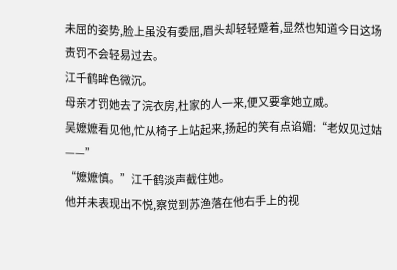未屈的姿势,脸上虽没有委屈,眉头却轻轻蹙着,显然也知道今日这场责罚不会轻易过去。
江千鹤眸色微沉。
母亲才罚她去了浣衣房,杜家的人一来,便又要拿她立威。
吴嬷嬷看见他,忙从椅子上站起来,扬起的笑有点谄媚:“老奴见过姑——”
“嬷嬷慎。”江千鹤淡声截住她。
他并未表现出不悦,察觉到苏渔落在他右手上的视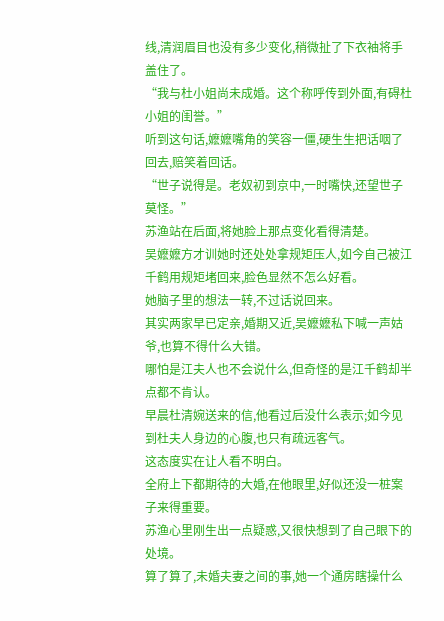线,清润眉目也没有多少变化,稍微扯了下衣袖将手盖住了。
“我与杜小姐尚未成婚。这个称呼传到外面,有碍杜小姐的闺誉。”
听到这句话,嬷嬷嘴角的笑容一僵,硬生生把话咽了回去,赔笑着回话。
“世子说得是。老奴初到京中,一时嘴快,还望世子莫怪。”
苏渔站在后面,将她脸上那点变化看得清楚。
吴嬷嬷方才训她时还处处拿规矩压人,如今自己被江千鹤用规矩堵回来,脸色显然不怎么好看。
她脑子里的想法一转,不过话说回来。
其实两家早已定亲,婚期又近,吴嬷嬷私下喊一声姑爷,也算不得什么大错。
哪怕是江夫人也不会说什么,但奇怪的是江千鹤却半点都不肯认。
早晨杜清婉送来的信,他看过后没什么表示;如今见到杜夫人身边的心腹,也只有疏远客气。
这态度实在让人看不明白。
全府上下都期待的大婚,在他眼里,好似还没一桩案子来得重要。
苏渔心里刚生出一点疑惑,又很快想到了自己眼下的处境。
算了算了,未婚夫妻之间的事,她一个通房瞎操什么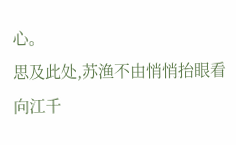心。
思及此处,苏渔不由悄悄抬眼看向江千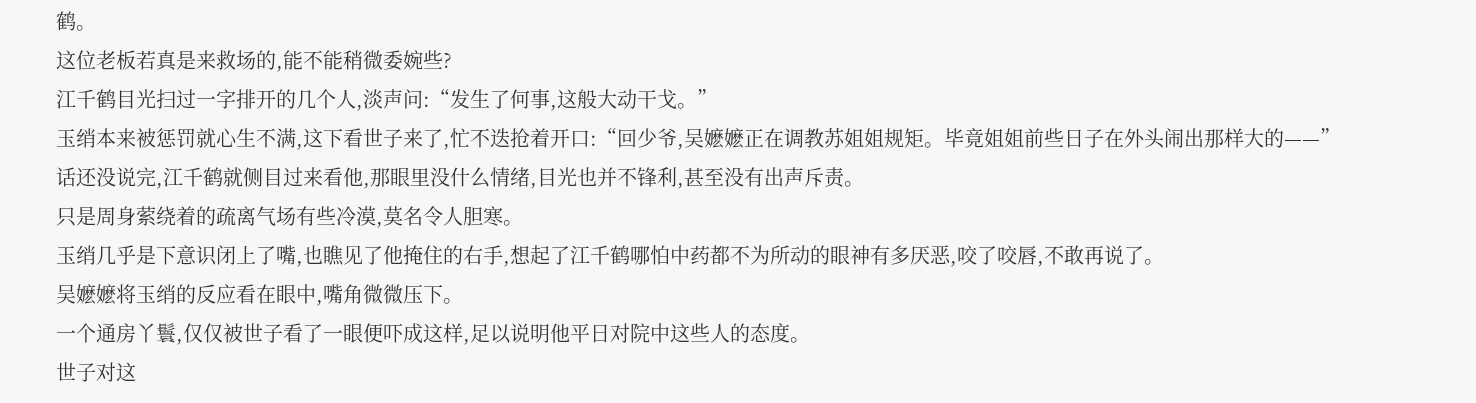鹤。
这位老板若真是来救场的,能不能稍微委婉些?
江千鹤目光扫过一字排开的几个人,淡声问:“发生了何事,这般大动干戈。”
玉绡本来被惩罚就心生不满,这下看世子来了,忙不迭抢着开口:“回少爷,吴嬷嬷正在调教苏姐姐规矩。毕竟姐姐前些日子在外头闹出那样大的——”
话还没说完,江千鹤就侧目过来看他,那眼里没什么情绪,目光也并不锋利,甚至没有出声斥责。
只是周身萦绕着的疏离气场有些冷漠,莫名令人胆寒。
玉绡几乎是下意识闭上了嘴,也瞧见了他掩住的右手,想起了江千鹤哪怕中药都不为所动的眼神有多厌恶,咬了咬唇,不敢再说了。
吴嬷嬷将玉绡的反应看在眼中,嘴角微微压下。
一个通房丫鬟,仅仅被世子看了一眼便吓成这样,足以说明他平日对院中这些人的态度。
世子对这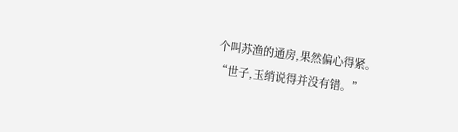个叫苏渔的通房,果然偏心得紧。
“世子,玉绡说得并没有错。”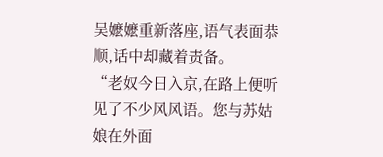吴嬷嬷重新落座,语气表面恭顺,话中却藏着责备。
“老奴今日入京,在路上便听见了不少风风语。您与苏姑娘在外面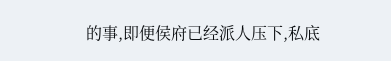的事,即便侯府已经派人压下,私底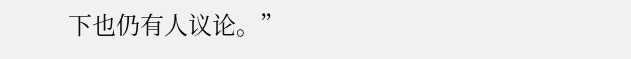下也仍有人议论。”